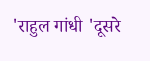'राहुल गांधी 'दूसरे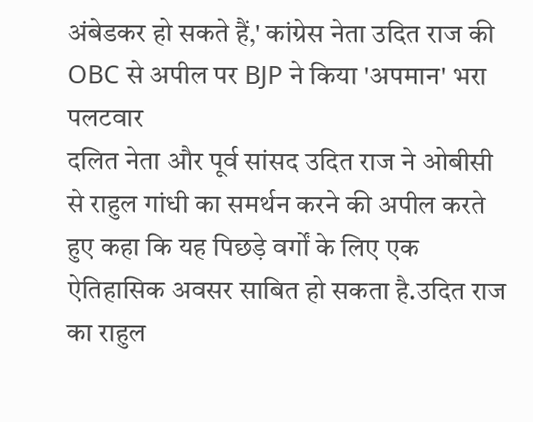अंबेडकर हो सकते हैं,' कांग्रेस नेता उदित राज की OBC से अपील पर BJP ने किया 'अपमान' भरा पलटवार
दलित नेता और पूर्व सांसद उदित राज ने ओबीसी से राहुल गांधी का समर्थन करने की अपील करते हुए कहा कि यह पिछड़े वर्गों के लिए एक ऐतिहासिक अवसर साबित हो सकता है.उदित राज का राहुल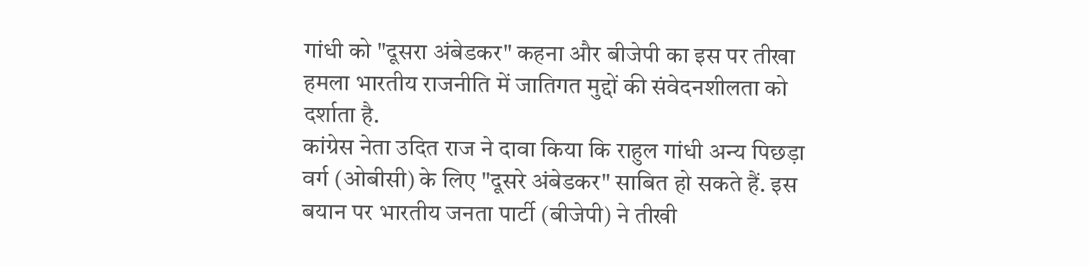गांधी को "दूसरा अंबेडकर" कहना और बीजेपी का इस पर तीखा हमला भारतीय राजनीति में जातिगत मुद्दों की संवेदनशीलता को दर्शाता है.
कांग्रेस नेता उदित राज ने दावा किया कि राहुल गांधी अन्य पिछड़ा वर्ग (ओबीसी) के लिए "दूसरे अंबेडकर" साबित हो सकते हैं. इस बयान पर भारतीय जनता पार्टी (बीजेपी) ने तीखी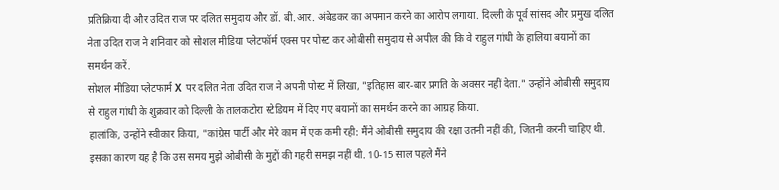प्रतिक्रिया दी और उदित राज पर दलित समुदाय और डॉ. बी.आर. अंबेडकर का अपमान करने का आरोप लगाया. दिल्ली के पूर्व सांसद और प्रमुख दलित नेता उदित राज ने शनिवार को सोशल मीडिया प्लेटफॉर्म एक्स पर पोस्ट कर ओबीसी समुदाय से अपील की कि वे राहुल गांधी के हालिया बयानों का समर्थन करें.
सोशल मीडिया प्लेटफार्म X पर दलित नेता उदित राज ने अपनी पोस्ट में लिखा, "इतिहास बार-बार प्रगति के अवसर नहीं देता." उन्होंने ओबीसी समुदाय से राहुल गांधी के शुक्रवार को दिल्ली के तालकटोरा स्टेडियम में दिए गए बयानों का समर्थन करने का आग्रह किया.
हालांकि, उन्होंने स्वीकार किया, "कांग्रेस पार्टी और मेरे काम में एक कमी रही: मैंने ओबीसी समुदाय की रक्षा उतनी नहीं की, जितनी करनी चाहिए थी. इसका कारण यह है कि उस समय मुझे ओबीसी के मुद्दों की गहरी समझ नहीं थी. 10-15 साल पहले मैंने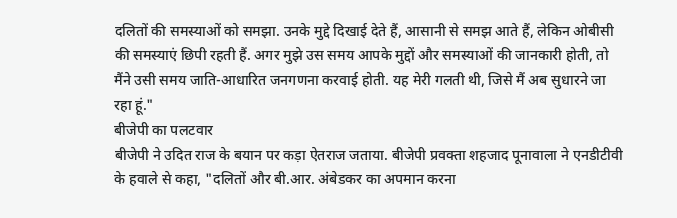दलितों की समस्याओं को समझा. उनके मुद्दे दिखाई देते हैं, आसानी से समझ आते हैं, लेकिन ओबीसी की समस्याएं छिपी रहती हैं. अगर मुझे उस समय आपके मुद्दों और समस्याओं की जानकारी होती, तो मैंने उसी समय जाति-आधारित जनगणना करवाई होती. यह मेरी गलती थी, जिसे मैं अब सुधारने जा रहा हूं."
बीजेपी का पलटवार
बीजेपी ने उदित राज के बयान पर कड़ा ऐतराज जताया. बीजेपी प्रवक्ता शहजाद पूनावाला ने एनडीटीवी के हवाले से कहा, "दलितों और बी.आर. अंबेडकर का अपमान करना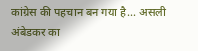कांग्रेस की पहचान बन गया है... असली अंबेडकर का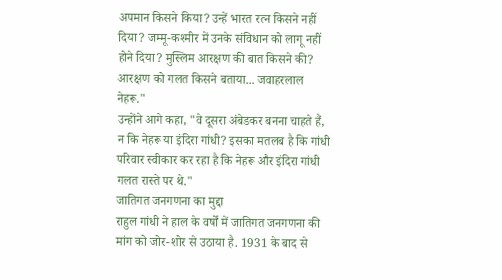अपमान किसने किया? उन्हें भारत रत्न किसने नहीं दिया? जम्मू-कश्मीर में उनके संविधान को लागू नहीं होने दिया? मुस्लिम आरक्षण की बात किसने की? आरक्षण को गलत किसने बताया... जवाहरलाल नेहरू."
उन्होंने आगे कहा, "वे दूसरा अंबेडकर बनना चाहते हैं, न कि नेहरू या इंदिरा गांधी? इसका मतलब है कि गांधी परिवार स्वीकार कर रहा है कि नेहरू और इंदिरा गांधी गलत रास्ते पर थे."
जातिगत जनगणना का मुद्दा
राहुल गांधी ने हाल के वर्षों में जातिगत जनगणना की मांग को जोर-शोर से उठाया है. 1931 के बाद से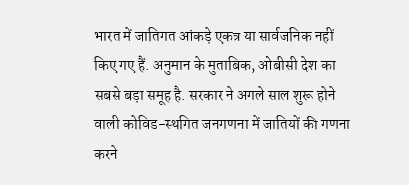भारत में जातिगत आंकड़े एकत्र या सार्वजनिक नहीं किए गए हैं. अनुमान के मुताबिक, ओबीसी देश का सबसे बड़ा समूह है. सरकार ने अगले साल शुरू होने वाली कोविड-स्थगित जनगणना में जातियों की गणना करने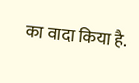का वादा किया है.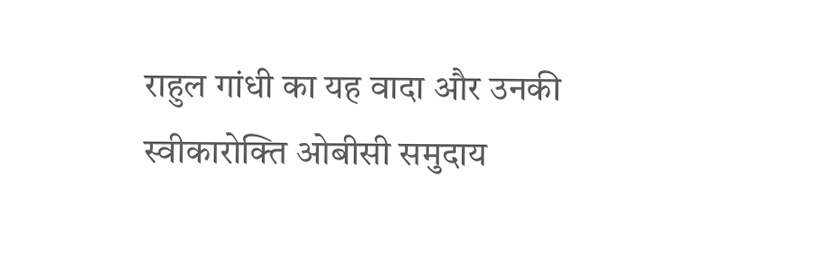राहुल गांधी का यह वादा और उनकी स्वीकारोक्ति ओबीसी समुदाय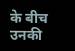के बीच उनकी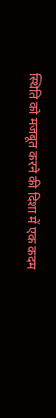स्थिति को मजबूत करने की दिशा में एक कदम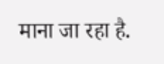माना जा रहा है.